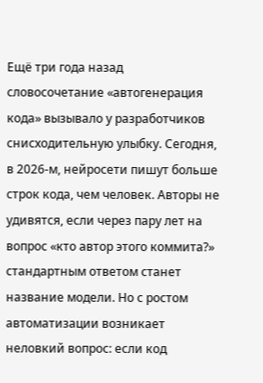Ещё три года назад словосочетание «автогенерация кода» вызывало у разработчиков снисходительную улыбку. Сегодня, в 2026-м, нейросети пишут больше строк кода, чем человек. Авторы не удивятся, если через пару лет на вопрос «кто автор этого коммита?» стандартным ответом станет название модели. Но с ростом автоматизации возникает неловкий вопрос: если код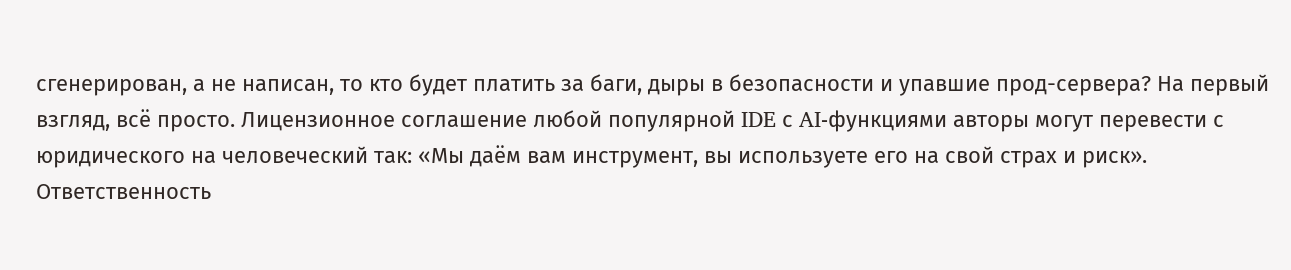сгенерирован, а не написан, то кто будет платить за баги, дыры в безопасности и упавшие прод-сервера? На первый взгляд, всё просто. Лицензионное соглашение любой популярной IDE с AI-функциями авторы могут перевести с юридического на человеческий так: «Мы даём вам инструмент, вы используете его на свой страх и риск». Ответственность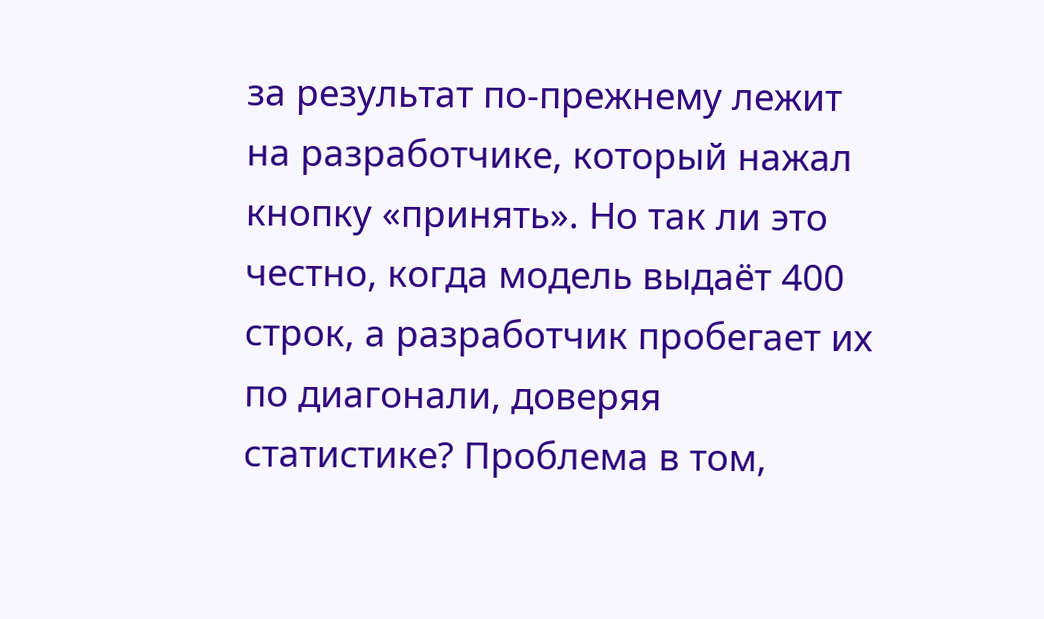за результат по-прежнему лежит на разработчике, который нажал кнопку «принять». Но так ли это честно, когда модель выдаёт 400 строк, а разработчик пробегает их по диагонали, доверяя статистике? Проблема в том,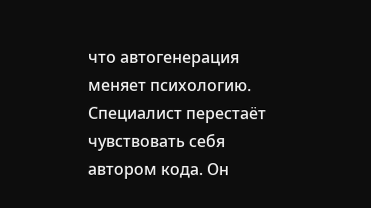что автогенерация меняет психологию. Специалист перестаёт чувствовать себя автором кода. Он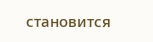становится